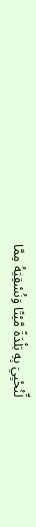لِّنُحْيِيَ بِهِ بَلْدَةً مَّيْتًا وَنُسْقِيَهُ مِمَّا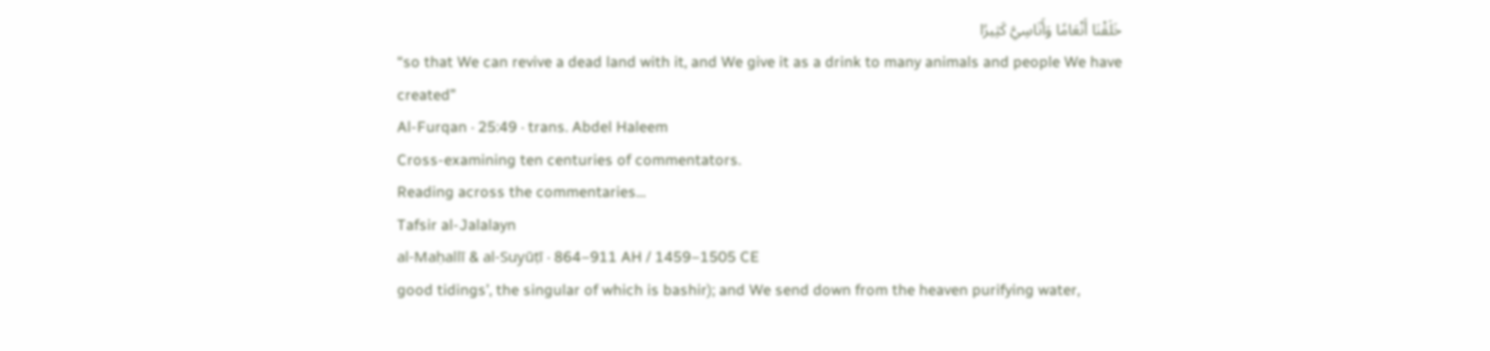خَلَقْنَا أَنْعَامًا وَأَنَاسِيَّ كَثِيرًا
“so that We can revive a dead land with it, and We give it as a drink to many animals and people We have created”
Al-Furqan · 25:49 · trans. Abdel Haleem
Cross-examining ten centuries of commentators.
Reading across the commentaries…
Tafsir al-Jalalayn
al-Maḥallī & al-Suyūṭī · 864–911 AH / 1459–1505 CE
good tidings’, the singular of which is bashir); and We send down from the heaven purifying water,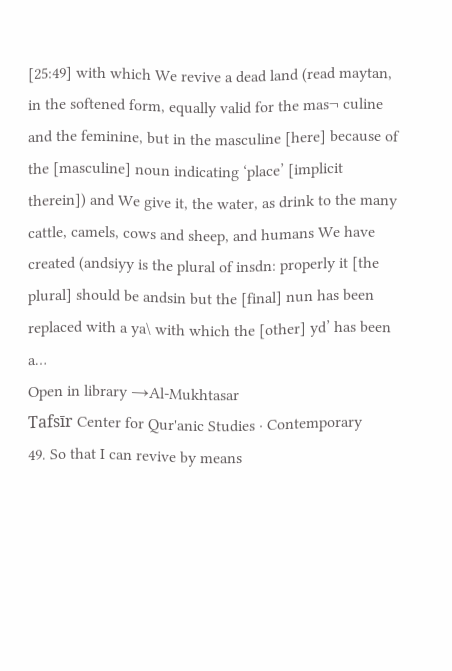[25:49] with which We revive a dead land (read maytan, in the softened form, equally valid for the mas¬ culine and the feminine, but in the masculine [here] because of the [masculine] noun indicating ‘place’ [implicit therein]) and We give it, the water, as drink to the many cattle, camels, cows and sheep, and humans We have created (andsiyy is the plural of insdn: properly it [the plural] should be andsin but the [final] nun has been replaced with a ya\ with which the [other] yd’ has been a…
Open in library →Al-Mukhtasar
Tafsīr Center for Qur'anic Studies · Contemporary
49. So that I can revive by means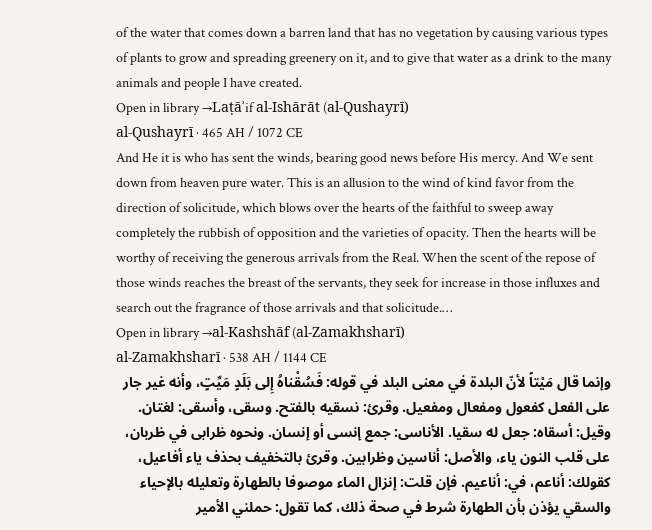of the water that comes down a barren land that has no vegetation by causing various types of plants to grow and spreading greenery on it, and to give that water as a drink to the many animals and people I have created.
Open in library →Laṭāʾif al-Ishārāt (al-Qushayrī)
al-Qushayrī · 465 AH / 1072 CE
And He it is who has sent the winds, bearing good news before His mercy. And We sent down from heaven pure water. This is an allusion to the wind of kind favor from the direction of solicitude, which blows over the hearts of the faithful to sweep away completely the rubbish of opposition and the varieties of opacity. Then the hearts will be worthy of receiving the generous arrivals from the Real. When the scent of the repose of those winds reaches the breast of the servants, they seek for increase in those influxes and search out the fragrance of those arrivals and that solicitude.…
Open in library →al-Kashshāf (al-Zamakhsharī)
al-Zamakhsharī · 538 AH / 1144 CE
وإنما قال مَيْتاً لأنّ البلدة في معنى البلد في قوله: فَسُقْناهُ إِلى بَلَدٍ مَيِّتٍ، وأنه غير جار على الفعل كفعول ومفعال ومفعيل. وقرئ: نسقيه بالفتح. وسقى، وأسقى: لغتان. وقيل: أسقاه: جعل له سقيا. الأناسى: جمع إنسى أو إنسان. ونحوه ظرابى في ظربان، على قلب النون ياء، والأصل: أناسين وظرابين. وقرئ بالتخفيف بحذف ياء أفاعيل، كقولك: أناعم، في: أناعيم. فإن قلت: إنزال الماء موصوفا بالطهارة وتعليله بالإحياء والسقي يؤذن بأن الطهارة شرط في صحة ذلك، كما تقول: حملني الأمير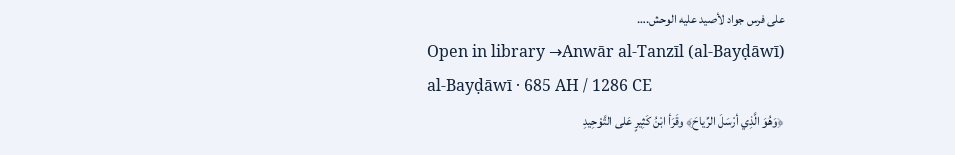على فرس جواد لأصيد عليه الوحش.…
Open in library →Anwār al-Tanzīl (al-Bayḍāwī)
al-Bayḍāwī · 685 AH / 1286 CE
﴿وَهُوَ الَّذِي أرْسَلَ الرِّياحَ﴾ وقَرَأ ابْنُ كَثِيرٍ عَلى التَّوْحِيدِ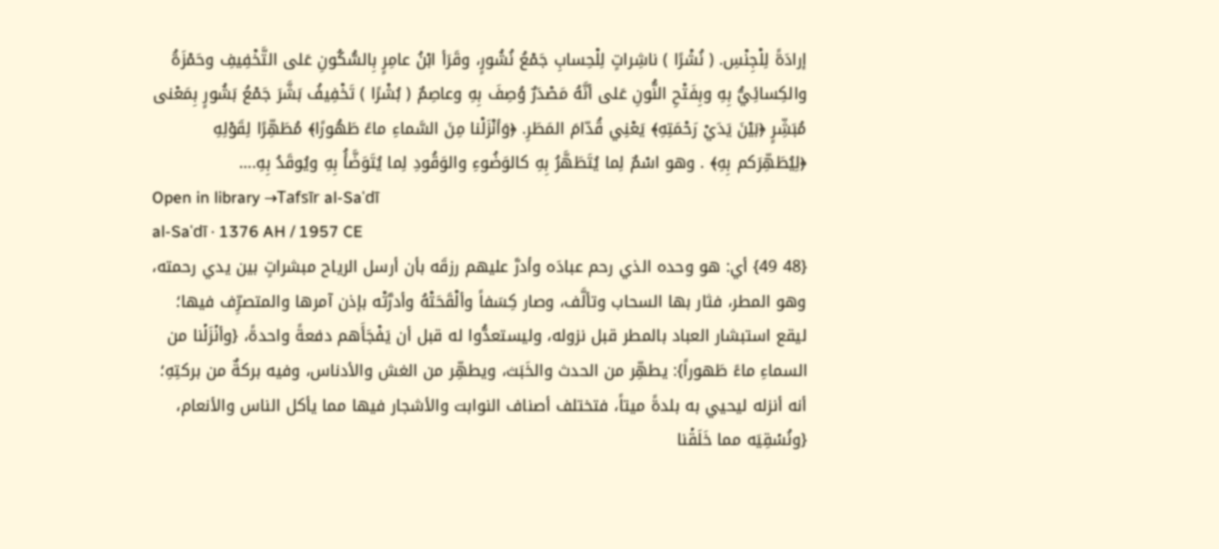إرادَةً لِلْجِنْسِ. ( نُشْرًا ) ناشِراتٍ لِلْحِسابِ جَمْعُ نُشُورٍ، وقَرَأ ابْنُ عامِرٍ بِالسُّكُونِ عَلى التَّخْفِيفِ وحَمْزَةُ والكِسائِيُّ بِهِ وبِفَتْحِ النُّونِ عَلى أنَّهُ مَصْدَرٌ وُصِفَ بِهِ وعاصِمٌ ( بُشْرًا ) تَخْفِيفُ بَشَّرَ جَمْعُ بَشُورٍ بِمَعْنى مُبَشِّرٍ ﴿بَيْنَ يَدَيْ رَحْمَتِهِ﴾ يَعْنِي قُدّامَ المَطَرِ. ﴿وَأنْزَلْنا مِنَ السَّماءِ ماءً طَهُورًا﴾ مُطَهِّرًا لِقَوْلِهِ ﴿لِيُطَهِّرَكم بِهِ﴾ . وهو اسْمٌ لِما يُتَطَهَّرُ بِهِ كالوَضُوءِ والوَقُودِ لِما يُتَوَضَّأُ بِهِ ويُوقَدُ بِهِ.…
Open in library →Tafsīr al-Saʿdī
al-Saʿdī · 1376 AH / 1957 CE
{48 49} أي: هو وحده الذي رحم عبادَه وأدرَّ عليهم رزقَه بأن أرسل الرياح مبشراتٍ بين يدي رحمته، وهو المطر، فثار بها السحاب وتألَّف، وصار كِسَفاً وألْقَحَتْهُ وأدرَّتْه بإذن آمرها والمتصرِّف فيها؛ ليقع استبشار العباد بالمطر قبل نزوله، وليستعدُّوا له قبل أن يَفْجَأَهم دفعةً واحدةً، {وأنۡزَلۡنا من السماءِ ماءً طَهوراً}: يطهِّر من الحدث والخَبَث، ويطهِّر من الغش والأدناس، وفيه بركةٌ من بركتِهِ؛ أنه أنزله ليحيي به بلدةً ميتاً، فتختلف أصناف النوابت والأشجار فيها مما يأكل الناس والأنعام، {ونُسۡقِيَه مما خَلَقۡنا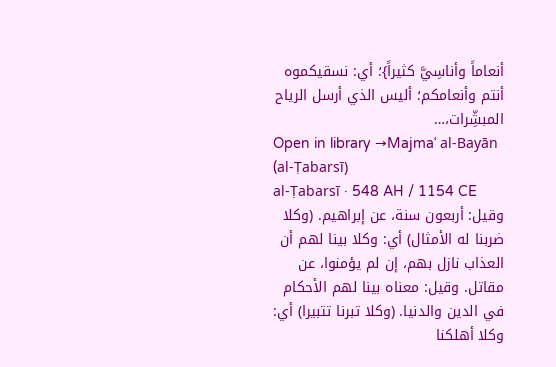أنعاماً وأناسِيَّ كثيراً}؛ أي: نسقيكموه أنتم وأنعامكم؛ أليس الذي أرسل الرياح المبشِّرات،…
Open in library →Majmaʿ al-Bayān (al-Ṭabarsī)
al-Ṭabarsī · 548 AH / 1154 CE
وقيل: أربعون سنة، عن إبراهيم. (وكلا ضربنا له الأمثال) أي: وكلا بينا لهم أن العذاب نازل بهم، إن لم يؤمنوا، عن مقاتل. وقيل: معناه بينا لهم الأحكام في الدين والدنيا. (وكلا تبرنا تتبيرا) أي: وكلا أهلكنا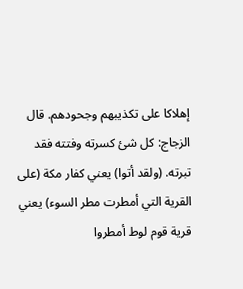إهلاكا على تكذيبهم وجحودهم. قال الزجاج: كل شئ كسرته وفتته فقد تبرته. (ولقد أتوا) يعني كفار مكة (على القرية التي أمطرت مطر السوء) يعني قرية قوم لوط أمطروا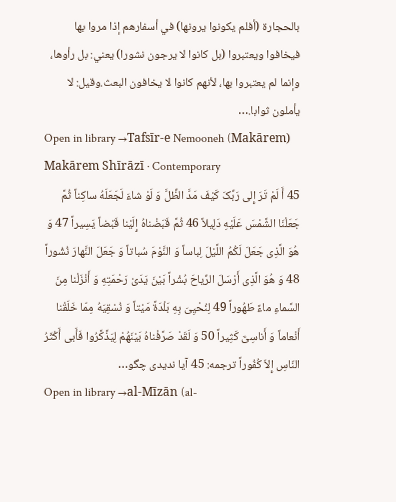بالحجارة (أفلم يكونوا يرونها) في أسفارهم إذا مروا بها فيخافوا ويعتبروا (بل كانوا لا يرجون نشورا) يعني: بل رأوها، وإنما لم يعتبروا بها، لأنهم كانوا لا يخافون البعث.وقيل: لا يأملون ثوابا.…
Open in library →Tafsīr-e Nemooneh (Makārem)
Makārem Shīrāzī · Contemporary
45 أَ لَمْ تَرَ إِلى رَبِّکَ کَیْفَ مَدَّ الظِّلَّ وَ لَوْ شاءَ لَجَعَلَهُ ساکِناً ثُمَّ جَعَلْنَا الشَّمْسَ عَلَیْهِ دَلِیلاً 46 ثُمَّ قَبَضْناهُ إِلَیْنا قَبْضاً یَسِیراً 47 وَ هُوَ الَّذِی جَعَلَ لَکُمُ اللَّیْلَ لِباساً وَ النَّوْمَ سُباتاً وَ جَعَلَ النَّهارَ نُشُوراً 48 وَ هُوَ الَّذِی أَرْسَلَ الرِّیاحَ بُشْراً بَیْنَ یَدَیْ رَحْمَتِهِ وَ أَنْزَلْنا مِنَ السَّماءِ ماءً طَهُوراً 49 لِنُحْیِیَ بِهِ بَلْدَةً مَیْتاً وَ نُسْقِیَهُ مِمّا خَلَقْنا أَنْعاماً وَ أَناسِیَّ کَثِیراً 50 وَ لَقَدْ صَرَّفْناهُ بَیْنَهُمْ لِیَذَّکَّرُوا فَأَبى أَکْثَرُ النّاسِ إِلاّ کُفُوراً ترجمه: 45 آیا ندیدى چگو…
Open in library →al-Mīzān (al-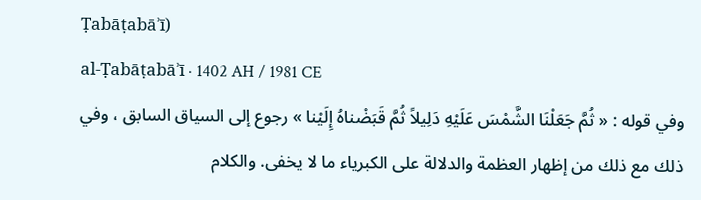Ṭabāṭabāʾī)
al-Ṭabāṭabāʾī · 1402 AH / 1981 CE
وفي قوله : « ثُمَّ جَعَلْنَا الشَّمْسَ عَلَيْهِ دَلِيلاً ثُمَّ قَبَضْناهُ إِلَيْنا » رجوع إلى السياق السابق ، وفي ذلك مع ذلك من إظهار العظمة والدلالة على الكبرياء ما لا يخفى. والكلام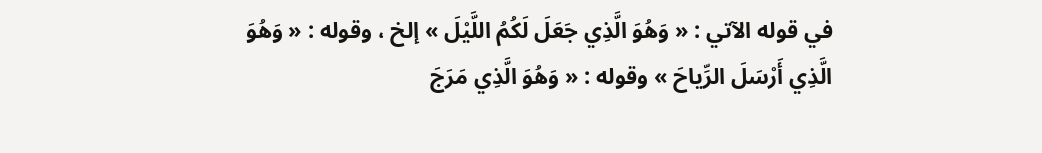في قوله الآتي : « وَهُوَ الَّذِي جَعَلَ لَكُمُ اللَّيْلَ » إلخ ، وقوله : « وَهُوَ الَّذِي أَرْسَلَ الرِّياحَ » وقوله : « وَهُوَ الَّذِي مَرَجَ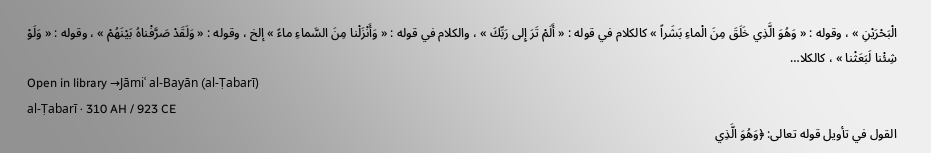الْبَحْرَيْنِ » ، وقوله : « وَهُوَ الَّذِي خَلَقَ مِنَ الْماءِ بَشَراً » كالكلام في قوله : « أَلَمْ تَرَ إِلى رَبِّكَ » ، والكلام في قوله : « وَأَنْزَلْنا مِنَ السَّماءِ ماءً » إلخ ، وقوله : « وَلَقَدْ صَرَّفْناهُ بَيْنَهُمْ » ، وقوله : « وَلَوْ شِئْنا لَبَعَثْنا » ، كالكلا…
Open in library →Jāmiʿ al-Bayān (al-Ṭabarī)
al-Ṭabarī · 310 AH / 923 CE
القول في تأويل قوله تعالى: ﴿وَهُوَ الَّذِي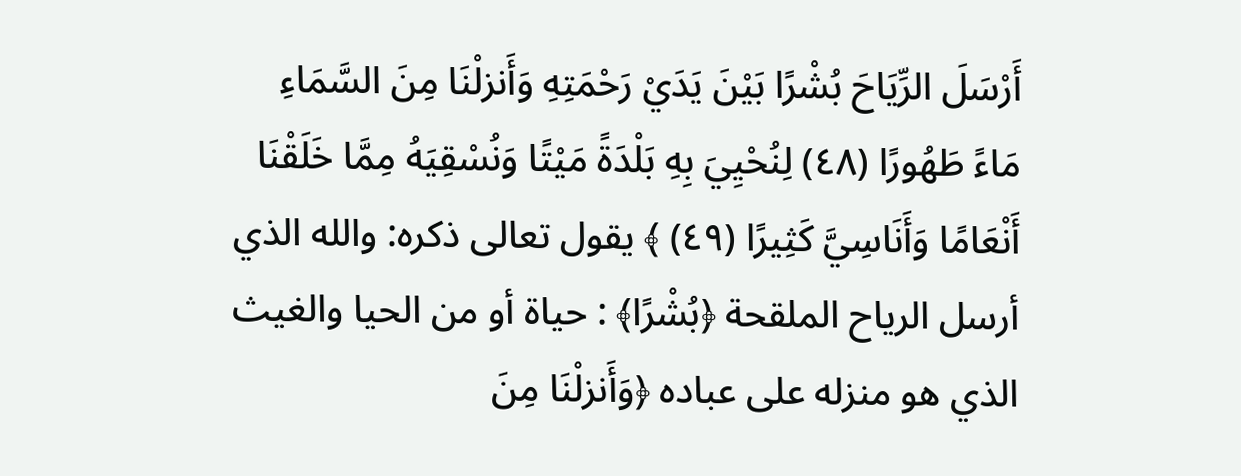أَرْسَلَ الرِّيَاحَ بُشْرًا بَيْنَ يَدَيْ رَحْمَتِهِ وَأَنزلْنَا مِنَ السَّمَاءِ مَاءً طَهُورًا (٤٨) لِنُحْيِيَ بِهِ بَلْدَةً مَيْتًا وَنُسْقِيَهُ مِمَّا خَلَقْنَا أَنْعَامًا وَأَنَاسِيَّ كَثِيرًا (٤٩) ﴾ يقول تعالى ذكره: والله الذي أرسل الرياح الملقحة ﴿بُشْرًا﴾ : حياة أو من الحيا والغيث الذي هو منزله على عباده ﴿وَأَنزلْنَا مِنَ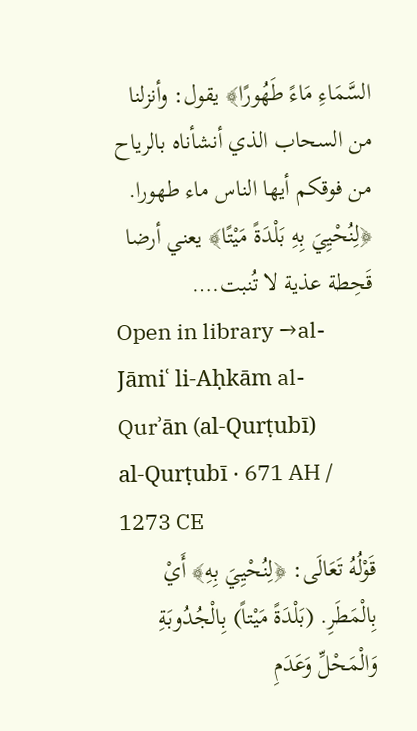السَّمَاءِ مَاءً طَهُورًا﴾ يقول: وأنزلنا من السحاب الذي أنشأناه بالرياح من فوقكم أيها الناس ماء طهورا. ﴿لِنُحْيِيَ بِهِ بَلْدَةً مَيْتًا﴾ يعني أرضا قَحِطة عذية لا تُنبت.…
Open in library →al-Jāmiʿ li-Aḥkām al-Qurʾān (al-Qurṭubī)
al-Qurṭubī · 671 AH / 1273 CE
قَوْلُهُ تَعَالَى: ﴿لِنُحْيِيَ بِهِ﴾ أَيْ بِالْمَطَرِ. (بَلْدَةً مَيْتاً) بِالْجُدُوبَةِ وَالْمَحْلِّ وَعَدَمِ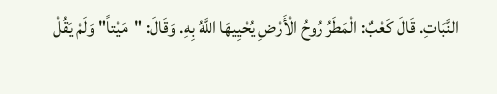النَّبَاتِ. قَالَ كَعْبٌ: الْمَطَرُ رُوحُ الْأَرْضِ يُحْيِيهَا اللَّهُ بِهِ. وَقَالَ: "مَيْتاً" وَلَمْ يَقُلْ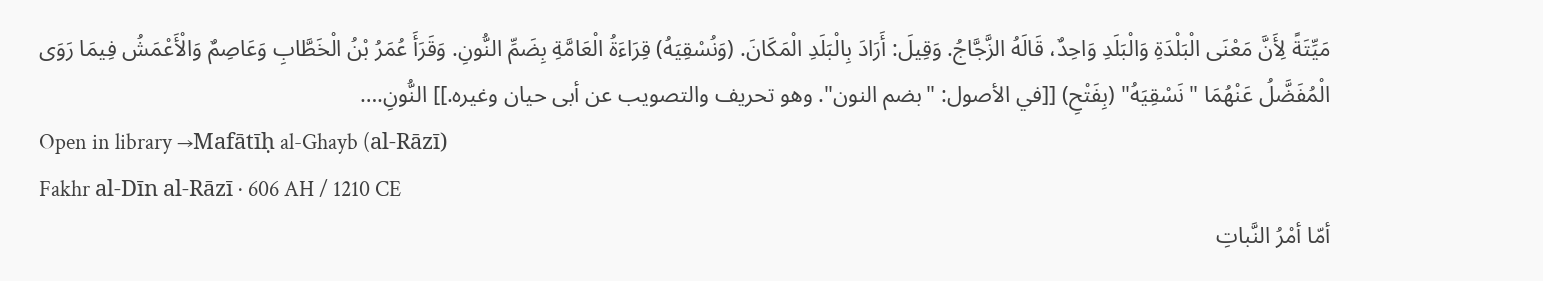مَيِّتَةً لِأَنَّ مَعْنَى الْبَلْدَةِ وَالْبَلَدِ وَاحِدٌ، قَالَهُ الزَّجَّاجُ. وَقِيلَ: أَرَادَ بِالْبَلَدِ الْمَكَانَ. (وَنُسْقِيَهُ) قِرَاءَةُ الْعَامَّةِ بِضَمِّ النُّونِ. وَقَرَأَ عُمَرُ بْنُ الْخَطَّابِ وَعَاصِمٌ وَالْأَعْمَشُ فِيمَا رَوَى الْمُفَضَّلُ عَنْهُمَا "نَسْقِيَهُ" (بِفَتْحِ) [[في الأصول: "بضم النون". وهو تحريف والتصويب عن أبى حيان وغيره.]] النُّونِ.…
Open in library →Mafātīḥ al-Ghayb (al-Rāzī)
Fakhr al-Dīn al-Rāzī · 606 AH / 1210 CE
أمّا أمْرُ النَّباتِ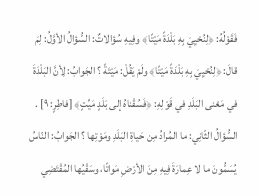فَقَوْلُهُ: ﴿لِنُحْيِيَ بِهِ بَلْدَةً مَيْتًا﴾ وفِيهِ سُؤالاتٌ: السُّؤالُ الأوَّلُ: لِمَ قالَ: ﴿لِنُحْيِيَ بِهِ بَلْدَةً مَيْتًا﴾ ولَمْ يَقُلْ: مَيْتَةً ؟ الجَوابُ: لِأنَّ البَلْدَةَ في مَعْنى البَلَدِ في قَوْلِهِ: ﴿فَسُقْناهُ إلى بَلَدٍ مَيِّتٍ﴾ [فاطِرٍ: ٩] . السُّؤالُ الثّانِي: ما المُرادُ مِن حَياةِ البَلَدِ ومَوْتِها ؟ الجَوابُ: النّاسُ يُسَمُّونَ ما لا عِمارَةَ فِيهِ مِنَ الأرْضِ مَواتًا، وسَقْيُها المُقْتَضِي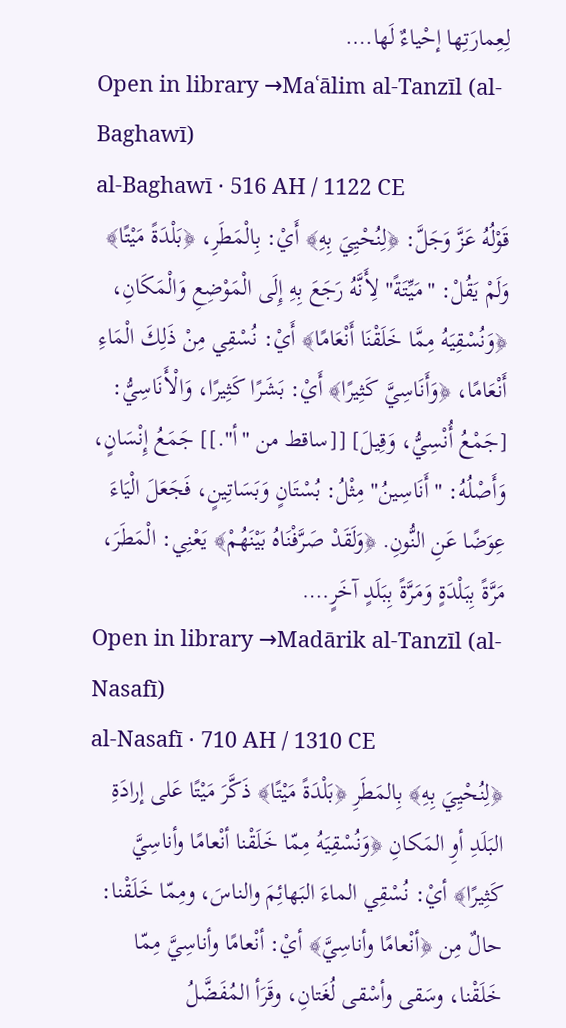لِعِمارَتِها إحْياءٌ لَها.…
Open in library →Maʿālim al-Tanzīl (al-Baghawī)
al-Baghawī · 516 AH / 1122 CE
قَوْلُهُ عَزَّ وَجَلَّ: ﴿لِنُحْيِيَ بِهِ﴾ أَيْ: بِالْمَطَرِ، ﴿بَلْدَةً مَيْتًا﴾ وَلَمْ يَقُلْ: "مَيِّتَةً" لِأَنَّهُ رَجَعَ بِهِ إِلَى الْمَوْضِعِ وَالْمَكَانِ، ﴿وَنُسْقِيَهُ مِمَّا خَلَقْنَا أَنْعَامًا﴾ أَيْ: نُسْقِي مِنْ ذَلِكَ الْمَاءِ أَنْعَامًا، ﴿وَأَنَاسِيَّ كَثِيرًا﴾ أَيْ: بَشَرًا كَثِيرًا، وَالْأَنَاسِيُّ: [جَمْعُ أُنْسِيُّ، وَقِيلَ] [[ساقط من "أ".]] جَمَعُ إِنْسَانٍ، وَأَصْلُهُ: "أَنَاسِينُ" مِثْلُ: بُسْتَانٍ وَبَسَاتِينٍ، فَجَعَلَ الْيَاءَ عِوَضًا عَنِ النُّونِ. ﴿وَلَقَدْ صَرَّفْنَاهُ بَيْنَهُمْ﴾ يَعْنِي: الْمَطَرَ، مَرَّةً بِبَلْدَةٍ وَمَرَّةً بِبَلَدٍ آخَرٍ.…
Open in library →Madārik al-Tanzīl (al-Nasafī)
al-Nasafī · 710 AH / 1310 CE
﴿لِنُحْيِيَ بِهِ﴾ بِالمَطَرِ ﴿بَلْدَةً مَيْتًا﴾ ذَكَّرَ مَيْتًا عَلى إرادَةِ البَلَدِ أوِ المَكانِ ﴿وَنُسْقِيَهُ مِمّا خَلَقْنا أنْعامًا وأناسِيَّ كَثِيرًا﴾ أيْ: نُسْقِي الماءَ البَهائِمَ والناسَ، ومِمّا خَلَقْنا: حالٌ مِن ﴿أنْعامًا وأناسِيَّ﴾ أيْ: أنْعامًا وأناسِيَّ مِمّا خَلَقْنا، وسَقى وأسْقى لُغَتانِ، وقَرَأ المُفَضَّلُ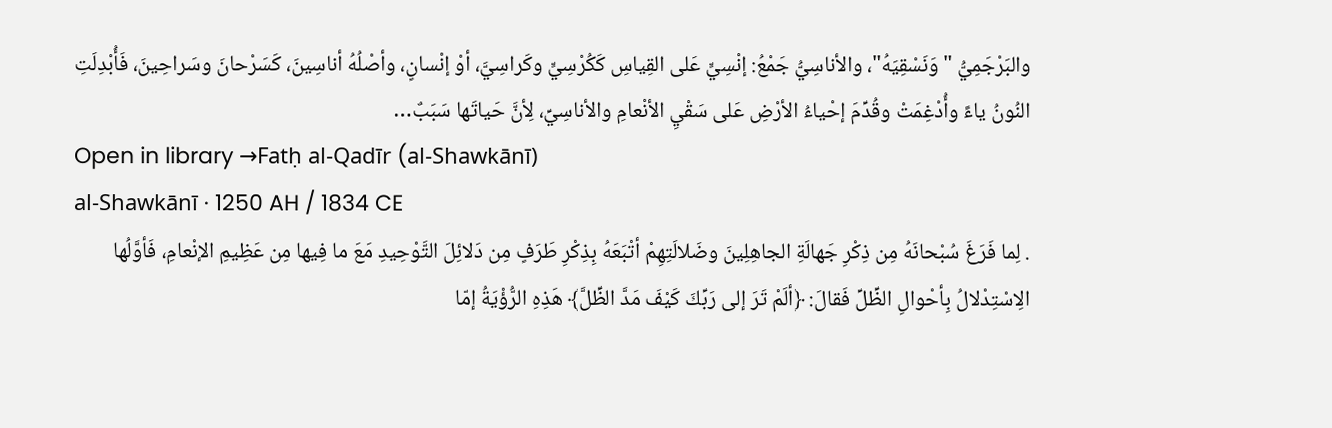والبَرْجَمِيُّ "وَنَسْقِيَهُ"، والأناسِيُّ جَمْعُ: إنْسِيٍّ عَلى القِياسِ كَكُرْسِيٍّ وكَراسِيَّ، أوْ إنْسانٍ، وأصْلُهُ أناسِينَ، كَسَرْحانَ وسَراحِينَ، فَأُبْدِلَتِ النُونُ ياءً وأُدْغِمَتْ وقُدِّمَ إحْياءُ الأرْضِ عَلى سَقْيِ الأنْعامِ والأناسِيِّ، لِأنَّ حَياتَها سَبَبٌ…
Open in library →Fatḥ al-Qadīr (al-Shawkānī)
al-Shawkānī · 1250 AH / 1834 CE
. لِما فَرَغَ سُبْحانَهُ مِن ذِكْرِ جَهالَةِ الجاهِلِينَ وضَلالَتِهِمْ أتْبَعَهُ بِذِكْرِ طَرَفٍ مِن دَلائِلَ التَّوْحِيدِ مَعَ ما فِيها مِن عَظِيمِ الإنْعامِ، فَأوَّلُها الِاسْتِدْلالُ بِأحْوالِ الظِّلِّ فَقالَ: ﴿ألَمْ تَرَ إلى رَبِّكَ كَيْفَ مَدَّ الظِّلَّ﴾ هَذِهِ الرُّؤْيَةُ إمّا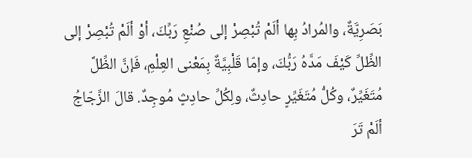بَصَرِيَّةٌ، والمُرادُ بِها ألَمْ تُبْصِرْ إلى صُنْعِ رَبِّكَ، أوْ ألَمْ تُبْصِرْ إلى الظِّلِّ كَيْفَ مَدَّهُ رَبُّكَ، وإمّا قَلْبِيَّةٌ بِمَعْنى العِلْمِ، فَإنَّ الظِّلَّ مُتَغَيِّرٌ، وكُلُّ مُتَغَيِّرٍ حادِثٌ، ولِكُلِّ حادِثٍ مُوجِدٌ. قالَ الزَّجّاجُ ألَمْ تَرَ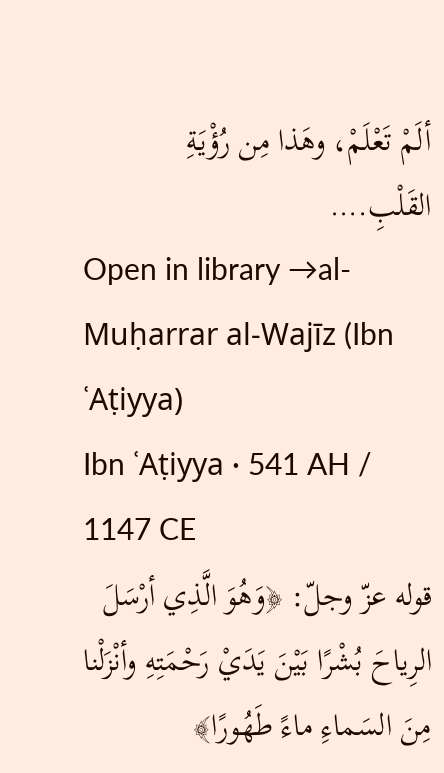ألَمْ تَعْلَمْ، وهَذا مِن رُؤْيَةِ القَلْبِ.…
Open in library →al-Muḥarrar al-Wajīz (Ibn ʿAṭiyya)
Ibn ʿAṭiyya · 541 AH / 1147 CE
قوله عزّ وجلّ: ﴿وَهُوَ الَّذِي أرْسَلَ الرِياحَ بُشْرًا بَيْنَ يَدَيْ رَحْمَتِهِ وأنْزَلْنا مِنَ السَماءِ ماءً طَهُورًا﴾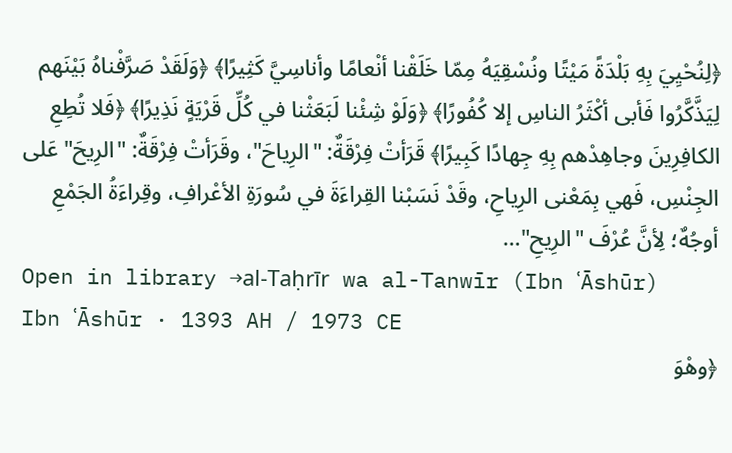﴿لِنُحْيِيَ بِهِ بَلْدَةً مَيْتًا ونُسْقِيَهُ مِمّا خَلَقْنا أنْعامًا وأناسِيَّ كَثِيرًا﴾ ﴿وَلَقَدْ صَرَّفْناهُ بَيْنَهم لِيَذَّكَّرُوا فَأبى أكْثَرُ الناسِ إلا كُفُورًا﴾ ﴿وَلَوْ شِئْنا لَبَعَثْنا في كُلِّ قَرْيَةٍ نَذِيرًا﴾ ﴿فَلا تُطِعِ الكافِرِينَ وجاهِدْهم بِهِ جِهادًا كَبِيرًا﴾ قَرَأتْ فِرْقَةٌ: "الرِياحَ"، وقَرَأتْ فِرْقَةٌ: "الرِيحَ" عَلى الجِنْسِ، فَهي بِمَعْنى الرِياحِ، وقَدْ نَسَبْنا القِراءَةَ في سُورَةِ الأعْرافِ، وقِراءَةُ الجَمْعِ أوجُهٌ؛ لِأنَّ عُرْفَ "الرِيحِ"…
Open in library →al-Taḥrīr wa al-Tanwīr (Ibn ʿĀshūr)
Ibn ʿĀshūr · 1393 AH / 1973 CE
﴿وهْوَ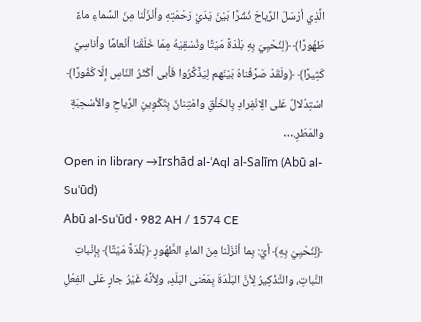الَّذِي أرْسَلَ الرِّياحَ نُشُرًا بَيْنَ يَدَيْ رَحْمَتِهِ وأنْزَلْنا مِنَ السَّماءِ ماءً طَهُورًا﴾ ﴿لِنُحْيِيَ بِهِ بَلْدَةً مَيْتًا ونُسْقِيَهُ مِمّا خَلَقْنا أنْعامًا وأناسِيَّ كَثِيرًا﴾ ﴿ولَقَدْ صَرَّفْناهُ بَيْنَهم لِيَذَّكَّرُوا فَأبى أكْثَرُ النّاسِ إلّا كُفُورًا﴾ اسْتِدْلالٌ عَلى الِانْفِرادِ بِالخَلْقِ وامْتِنانٌ بِتَكْوِينِ الرِّياحِ والأسْحِبَةِ والمَطَرِ.…
Open in library →Irshād al-ʿAql al-Salīm (Abū al-Suʿūd)
Abū al-Suʿūd · 982 AH / 1574 CE
﴿لِنُحْيِيَ بِهِ﴾ أيْ: بِما أنْزَلْنا مِنَ الماءِ الطَّهُورِ ﴿بَلْدَةً مَيْتًا﴾ بِإنْباتِ النَّباتِ، والتَّذْكِيرُ لِأنَّ البَلْدَةَ بِمَعْنى البَلَدِ، ولِأنَّهُ غَيْرُ جارٍ عَلى الفِعْلِ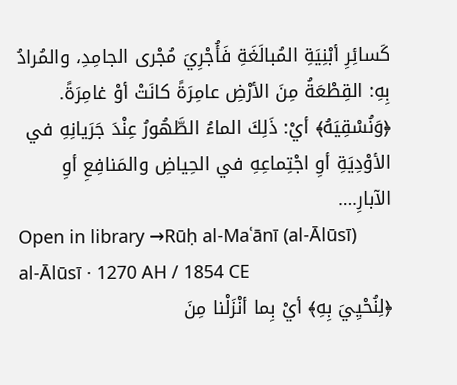كَسائِرِ أبْنِيَةِ المُبالَغَةِ فَأُجْرِيَ مُجْرى الجامِدِ، والمُرادُ بِهِ: القِطْعَةُ مِنَ الأرْضِ عامِرَةً كانَتْ أوْ غامِرَةً. ﴿وَنُسْقِيَهُ﴾ أيْ: ذَلِكَ الماءُ الطَّهُورُ عِنْدَ جَرَيانِهِ في الأوْدِيَةِ أوِ اجْتِماعِهِ في الحِياضِ والمَنافِعِ أوِ الآبارِ.…
Open in library →Rūḥ al-Maʿānī (al-Ālūsī)
al-Ālūsī · 1270 AH / 1854 CE
﴿لِنُحْيِيَ بِهِ﴾ أيْ بِما أنْزَلْنا مِنَ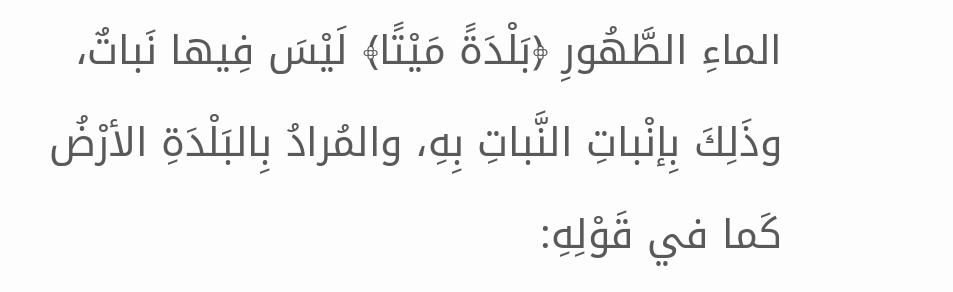الماءِ الطَّهُورِ ﴿بَلْدَةً مَيْتًا﴾ لَيْسَ فِيها نَباتٌ، وذَلِكَ بِإنْباتِ النَّباتِ بِهِ، والمُرادُ بِالبَلْدَةِ الأرْضُ كَما في قَوْلِهِ: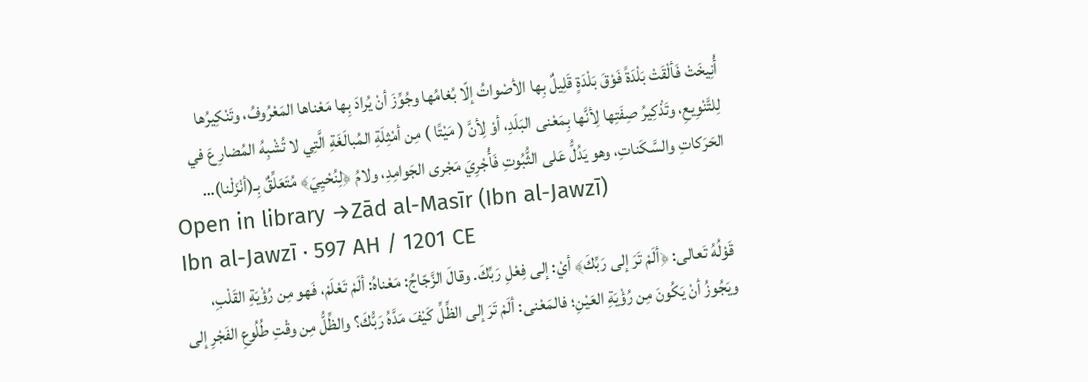أُنِيخَتْ فَألْقَتْ بَلْدَةً فَوْقَ بَلْدَةٍ قَلِيلٌ بِها الأصْواتُ إلّا بُغامُها وجُوِّزَ أنْ يُرادَ بِها مَعْناها المَعْرُوفُ، وتَنْكِيرُها لِلتَّنْوِيعِ، وتَذْكِيرُ صِفَتِها لِأنَّها بِمَعْنى البَلَدِ، أوْ لِأنَّ ( مَيْتًا ) مِن أمْثِلَةِ المُبالَغَةِ الَّتِي لا تُشْبِهُ المُضارِعَ في الحَرَكاتِ والسَّكَناتِ، وهو يَدُلُّ عَلى الثُّبُوتِ فَأُجْرِيَ مَجْرى الجَوامِدِ، ولامُ ﴿لِنُحْيِيَ﴾ مُتَعَلِّقٌ بِـ(أنْزَلْنا)…
Open in library →Zād al-Masīr (Ibn al-Jawzī)
Ibn al-Jawzī · 597 AH / 1201 CE
قَوْلُهُ تَعالى: ﴿ألَمْ تَرَ إلى رَبِّكَ﴾ أيْ: إلى فِعْلِ رَبِّكَ. وقالَ الزَّجّاجُ: مَعْناهُ: ألَمْ تَعْلَمْ، فَهو مِن رُؤْيَةِ القَلْبِ، ويَجُوزُ أنْ يَكُونَ مِن رُؤْيَةِ العَيْنِ؛ فالمَعْنى: ألَمْ تَرَ إلى الظِّلِّ كَيْفَ مَدَّهُ رَبُّكَ؟ والظِّلُّ مِن وقْتِ طُلُوعِ الفَجْرِ إلى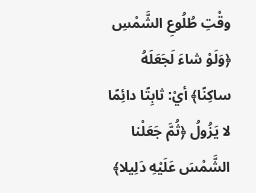وقْتِ طُلُوعِ الشَّمْسِ ﴿وَلَوْ شاءَ لَجَعَلَهُ ساكِنًا﴾ أيْ: ثابِتًا دائِمًا لا يَزُولُ ﴿ثُمَّ جَعَلْنا الشَّمْسَ عَلَيْهِ دَلِيلا﴾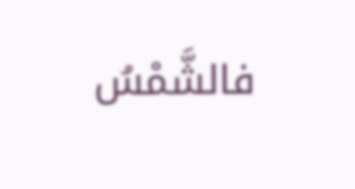فالشَّمْسُ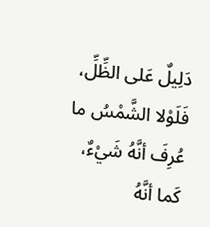دَلِيلٌ عَلى الظِّلِّ، فَلَوْلا الشَّمْسُ ما عُرِفَ أنَّهُ شَيْءٌ، كَما أنَّهُ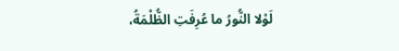لَوْلا النُّورُ ما عُرِفَتِ الظُّلْمَةُ،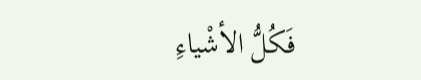فَكُلُّ الأشْياءِ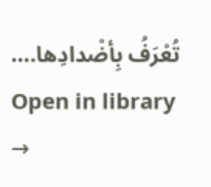تُعْرَفُ بِأضْدادِها.…
Open in library →